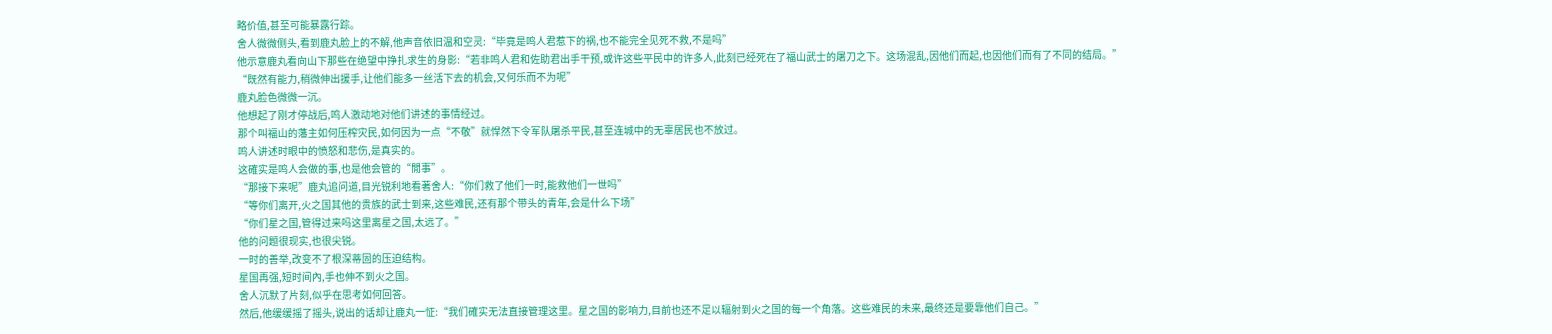略价值,甚至可能暴露行踪。
舍人微微侧头,看到鹿丸脸上的不解,他声音依旧温和空灵:“毕竟是鸣人君惹下的祸,也不能完全见死不救,不是吗”
他示意鹿丸看向山下那些在绝望中挣扎求生的身影:“若非鸣人君和佐助君出手干预,或许这些平民中的许多人,此刻已经死在了福山武士的屠刀之下。这场混乱,因他们而起,也因他们而有了不同的结局。”
“既然有能力,稍微伸出援手,让他们能多一丝活下去的机会,又何乐而不为呢”
鹿丸脸色微微一沉。
他想起了刚才停战后,鸣人激动地对他们讲述的事情经过。
那个叫福山的藩主如何压榨灾民,如何因为一点“不敬”就悍然下令军队屠杀平民,甚至连城中的无辜居民也不放过。
鸣人讲述时眼中的愤怒和悲伤,是真实的。
这確实是鸣人会做的事,也是他会管的“閒事”。
“那接下来呢”鹿丸追问道,目光锐利地看著舍人:“你们救了他们一时,能救他们一世吗”
“等你们离开,火之国其他的贵族的武士到来,这些难民,还有那个带头的青年,会是什么下场”
“你们星之国,管得过来吗这里离星之国,太远了。”
他的问题很现实,也很尖锐。
一时的善举,改变不了根深蒂固的压迫结构。
星国再强,短时间內,手也伸不到火之国。
舍人沉默了片刻,似乎在思考如何回答。
然后,他缓缓摇了摇头,说出的话却让鹿丸一怔:“我们確实无法直接管理这里。星之国的影响力,目前也还不足以辐射到火之国的每一个角落。这些难民的未来,最终还是要靠他们自己。”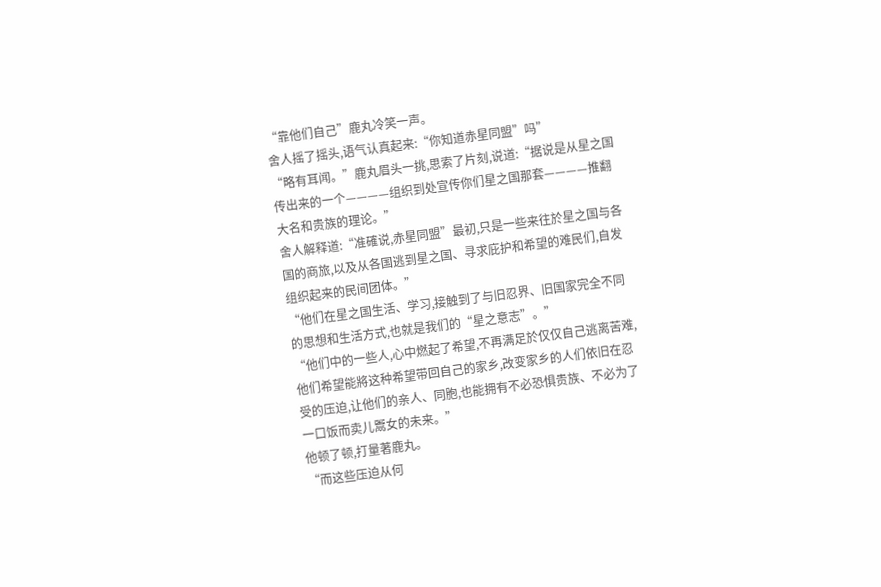“靠他们自己”鹿丸冷笑一声。
舍人摇了摇头,语气认真起来:“你知道赤星同盟”吗”
“略有耳闻。”鹿丸眉头一挑,思索了片刻,说道:“据说是从星之国传出来的一个————组织到处宣传你们星之国那套————推翻大名和贵族的理论。”
舍人解释道:“准確说,赤星同盟”最初,只是一些来往於星之国与各国的商旅,以及从各国逃到星之国、寻求庇护和希望的难民们,自发组织起来的民间团体。”
“他们在星之国生活、学习,接触到了与旧忍界、旧国家完全不同的思想和生活方式,也就是我们的“星之意志”。”
“他们中的一些人,心中燃起了希望,不再满足於仅仅自己逃离苦难,他们希望能將这种希望带回自己的家乡,改变家乡的人们依旧在忍受的压迫,让他们的亲人、同胞,也能拥有不必恐惧贵族、不必为了一口饭而卖儿鬻女的未来。”
他顿了顿,打量著鹿丸。
“而这些压迫从何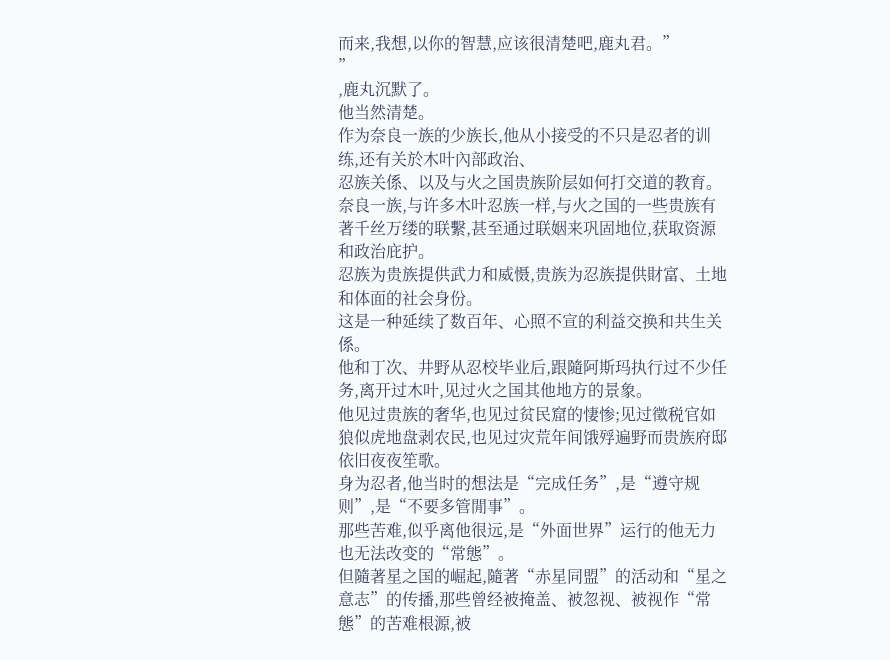而来,我想,以你的智慧,应该很清楚吧,鹿丸君。”
”
,鹿丸沉默了。
他当然清楚。
作为奈良一族的少族长,他从小接受的不只是忍者的训练,还有关於木叶內部政治、
忍族关係、以及与火之国贵族阶层如何打交道的教育。
奈良一族,与许多木叶忍族一样,与火之国的一些贵族有著千丝万缕的联繫,甚至通过联姻来巩固地位,获取资源和政治庇护。
忍族为贵族提供武力和威慑,贵族为忍族提供財富、土地和体面的社会身份。
这是一种延续了数百年、心照不宣的利益交换和共生关係。
他和丁次、井野从忍校毕业后,跟隨阿斯玛执行过不少任务,离开过木叶,见过火之国其他地方的景象。
他见过贵族的奢华,也见过贫民窟的悽惨;见过徵税官如狼似虎地盘剥农民,也见过灾荒年间饿殍遍野而贵族府邸依旧夜夜笙歌。
身为忍者,他当时的想法是“完成任务”,是“遵守规则”,是“不要多管閒事”。
那些苦难,似乎离他很远,是“外面世界”运行的他无力也无法改变的“常態”。
但隨著星之国的崛起,隨著“赤星同盟”的活动和“星之意志”的传播,那些曾经被掩盖、被忽视、被视作“常態”的苦难根源,被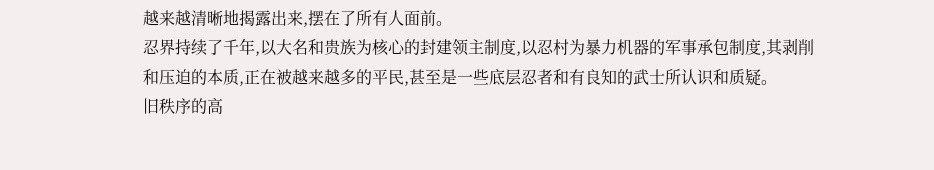越来越清晰地揭露出来,摆在了所有人面前。
忍界持续了千年,以大名和贵族为核心的封建领主制度,以忍村为暴力机器的军事承包制度,其剥削和压迫的本质,正在被越来越多的平民,甚至是一些底层忍者和有良知的武士所认识和质疑。
旧秩序的高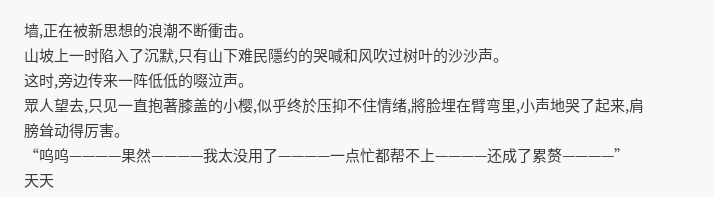墙,正在被新思想的浪潮不断衝击。
山坡上一时陷入了沉默,只有山下难民隱约的哭喊和风吹过树叶的沙沙声。
这时,旁边传来一阵低低的啜泣声。
眾人望去,只见一直抱著膝盖的小樱,似乎终於压抑不住情绪,將脸埋在臂弯里,小声地哭了起来,肩膀耸动得厉害。
“呜呜————果然————我太没用了————一点忙都帮不上————还成了累赘————”
天天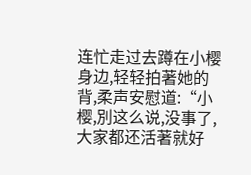连忙走过去蹲在小樱身边,轻轻拍著她的背,柔声安慰道:“小樱,別这么说,没事了,大家都还活著就好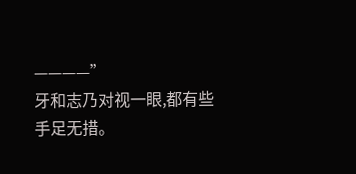————”
牙和志乃对视一眼,都有些手足无措。